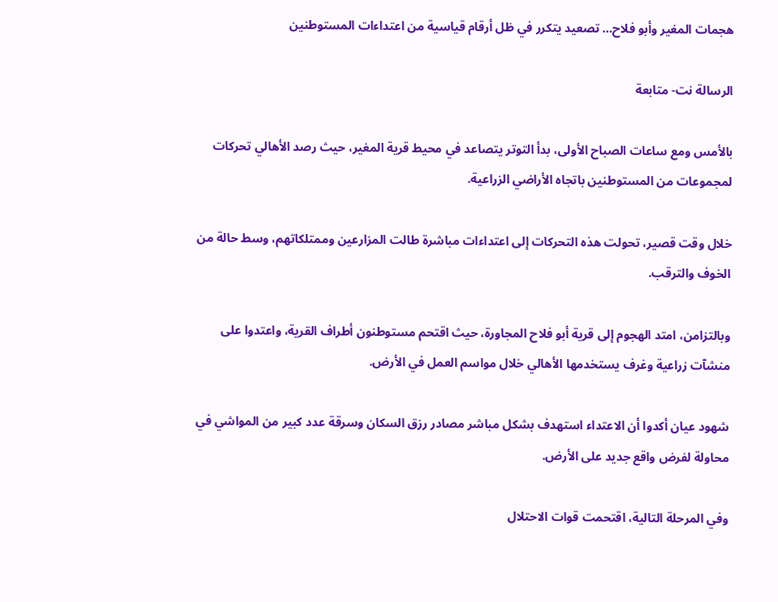هجمات المغير وأبو فلاح… تصعيد يتكرر في ظل أرقام قياسية من اعتداءات المستوطنين

الرسالة نت- متابعة

بالأمس ومع ساعات الصباح الأولى، بدأ التوتر يتصاعد في محيط قرية المغير، حيث رصد الأهالي تحركات لمجموعات من المستوطنين باتجاه الأراضي الزراعية.

خلال وقت قصير، تحولت هذه التحركات إلى اعتداءات مباشرة طالت المزارعين وممتلكاتهم، وسط حالة من الخوف والترقب.

وبالتزامن، امتد الهجوم إلى قرية أبو فلاح المجاورة، حيث اقتحم مستوطنون أطراف القرية، واعتدوا على منشآت زراعية وغرف يستخدمها الأهالي خلال مواسم العمل في الأرض.

شهود عيان أكدوا أن الاعتداء استهدف بشكل مباشر مصادر رزق السكان وسرقة عدد كبير من المواشي في محاولة لفرض واقع جديد على الأرض.

وفي المرحلة التالية، اقتحمت قوات الاحتلال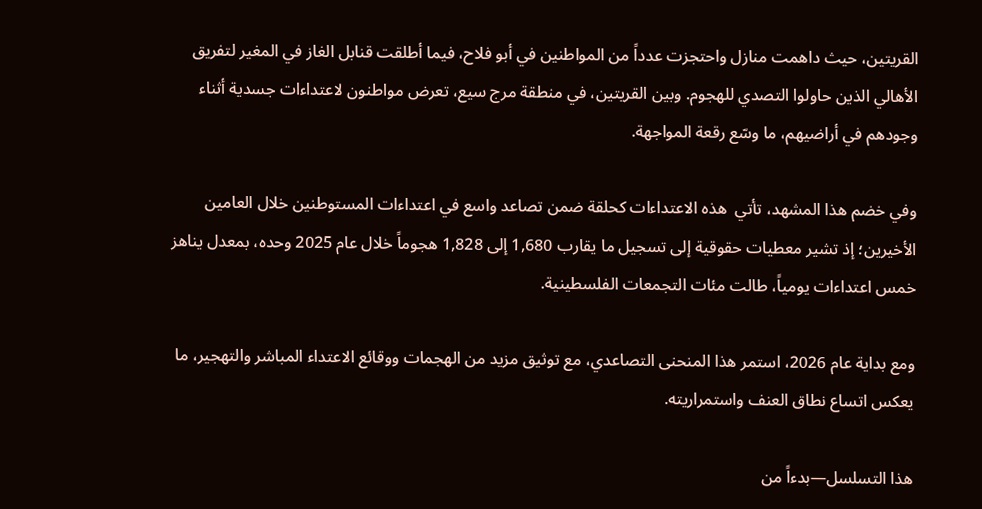القريتين، حيث داهمت منازل واحتجزت عدداً من المواطنين في أبو فلاح، فيما أطلقت قنابل الغاز في المغير لتفريق الأهالي الذين حاولوا التصدي للهجوم. وبين القريتين، في منطقة مرج سيع، تعرض مواطنون لاعتداءات جسدية أثناء وجودهم في أراضيهم، ما وسّع رقعة المواجهة.

وفي خضم هذا المشهد، تأتي  هذه الاعتداءات كحلقة ضمن تصاعد واسع في اعتداءات المستوطنين خلال العامين الأخيرين؛ إذ تشير معطيات حقوقية إلى تسجيل ما يقارب 1,680 إلى 1,828 هجوماً خلال عام 2025 وحده، بمعدل يناهز خمس اعتداءات يومياً، طالت مئات التجمعات الفلسطينية.

ومع بداية عام 2026، استمر هذا المنحنى التصاعدي، مع توثيق مزيد من الهجمات ووقائع الاعتداء المباشر والتهجير، ما يعكس اتساع نطاق العنف واستمراريته.

هذا التسلسل—بدءاً من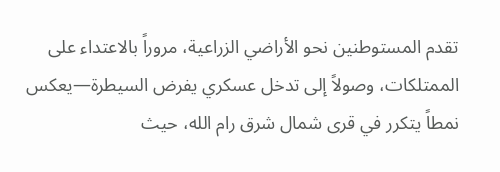تقدم المستوطنين نحو الأراضي الزراعية، مروراً بالاعتداء على الممتلكات، وصولاً إلى تدخل عسكري يفرض السيطرة—يعكس نمطاً يتكرر في قرى شمال شرق رام الله، حيث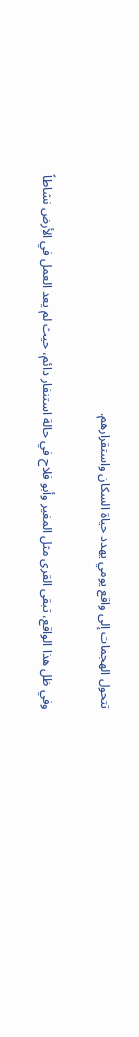تتحول الهجمات إلى واقع يومي يهدد حياة السكان واستقرارهم.

وفي ظل هذا الواقع، تبقى القرى مثل المغير وأبو فلاح في حالة استنفار دائم، حيث لم يعد العمل في الأرض نشاطاً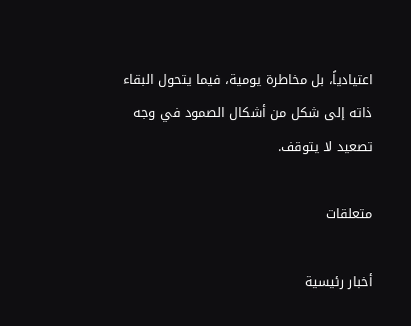اعتيادياً، بل مخاطرة يومية، فيما يتحول البقاء ذاته إلى شكل من أشكال الصمود في وجه تصعيد لا يتوقف.

متعلقات

أخبار رئيسية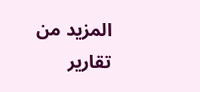المزيد من تقارير